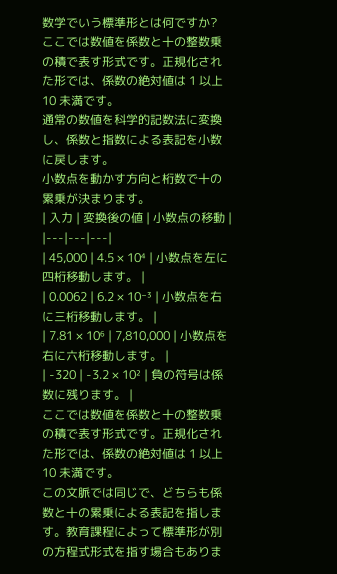数学でいう標準形とは何ですか?
ここでは数値を係数と十の整数乗の積で表す形式です。正規化された形では、係数の絶対値は 1 以上 10 未満です。
通常の数値を科学的記数法に変換し、係数と指数による表記を小数に戻します。
小数点を動かす方向と桁数で十の累乗が決まります。
| 入力 | 変換後の値 | 小数点の移動 |
|---|---|---|
| 45,000 | 4.5 × 10⁴ | 小数点を左に四桁移動します。 |
| 0.0062 | 6.2 × 10⁻³ | 小数点を右に三桁移動します。 |
| 7.81 × 10⁶ | 7,810,000 | 小数点を右に六桁移動します。 |
| -320 | -3.2 × 10² | 負の符号は係数に残ります。 |
ここでは数値を係数と十の整数乗の積で表す形式です。正規化された形では、係数の絶対値は 1 以上 10 未満です。
この文脈では同じで、どちらも係数と十の累乗による表記を指します。教育課程によって標準形が別の方程式形式を指す場合もありま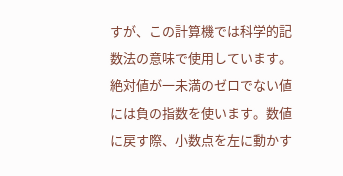すが、この計算機では科学的記数法の意味で使用しています。
絶対値が一未満のゼロでない値には負の指数を使います。数値に戻す際、小数点を左に動かす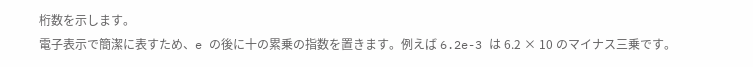桁数を示します。
電子表示で簡潔に表すため、e の後に十の累乗の指数を置きます。例えば 6.2e-3 は 6.2 × 10 のマイナス三乗です。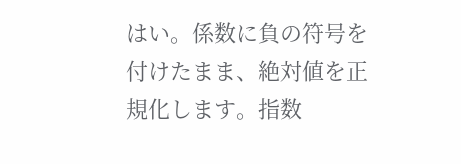はい。係数に負の符号を付けたまま、絶対値を正規化します。指数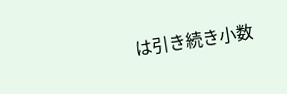は引き続き小数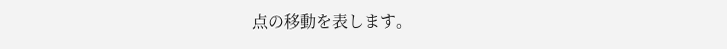点の移動を表します。